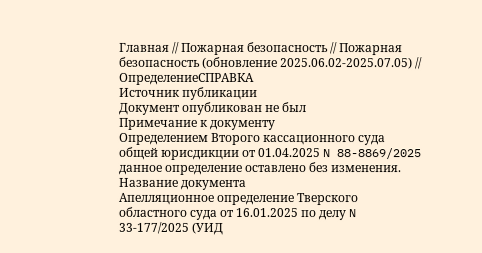Главная // Пожарная безопасность // Пожарная безопасность (обновление 2025.06.02-2025.07.05) // ОпределениеСПРАВКА
Источник публикации
Документ опубликован не был
Примечание к документу
Определением Второго кассационного суда общей юрисдикции от 01.04.2025 N 88-8869/2025 данное определение оставлено без изменения.
Название документа
Апелляционное определение Тверского областного суда от 16.01.2025 по делу N 33-177/2025 (УИД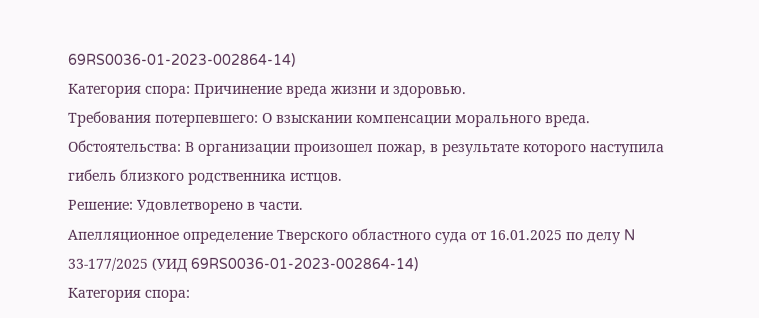69RS0036-01-2023-002864-14)
Категория спора: Причинение вреда жизни и здоровью.
Требования потерпевшего: О взыскании компенсации морального вреда.
Обстоятельства: В организации произошел пожар, в результате которого наступила гибель близкого родственника истцов.
Решение: Удовлетворено в части.
Апелляционное определение Тверского областного суда от 16.01.2025 по делу N 33-177/2025 (УИД 69RS0036-01-2023-002864-14)
Категория спора: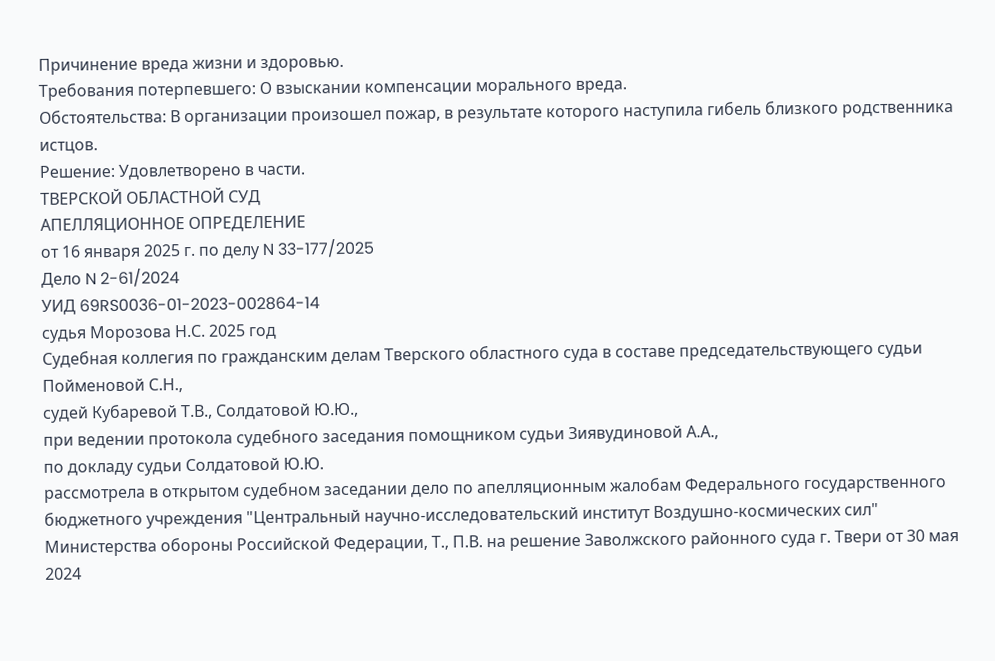Причинение вреда жизни и здоровью.
Требования потерпевшего: О взыскании компенсации морального вреда.
Обстоятельства: В организации произошел пожар, в результате которого наступила гибель близкого родственника истцов.
Решение: Удовлетворено в части.
ТВЕРСКОЙ ОБЛАСТНОЙ СУД
АПЕЛЛЯЦИОННОЕ ОПРЕДЕЛЕНИЕ
от 16 января 2025 г. по делу N 33-177/2025
Дело N 2-61/2024
УИД 69RS0036-01-2023-002864-14
судья Морозова Н.С. 2025 год
Судебная коллегия по гражданским делам Тверского областного суда в составе председательствующего судьи Пойменовой С.Н.,
судей Кубаревой Т.В., Солдатовой Ю.Ю.,
при ведении протокола судебного заседания помощником судьи Зиявудиновой А.А.,
по докладу судьи Солдатовой Ю.Ю.
рассмотрела в открытом судебном заседании дело по апелляционным жалобам Федерального государственного бюджетного учреждения "Центральный научно-исследовательский институт Воздушно-космических сил" Министерства обороны Российской Федерации, Т., П.В. на решение Заволжского районного суда г. Твери от 30 мая 2024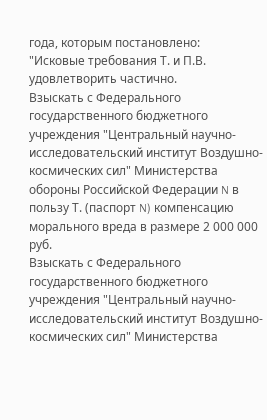года, которым постановлено:
"Исковые требования Т. и П.В. удовлетворить частично.
Взыскать с Федерального государственного бюджетного учреждения "Центральный научно-исследовательский институт Воздушно-космических сил" Министерства обороны Российской Федерации N в пользу Т. (паспорт N) компенсацию морального вреда в размере 2 000 000 руб.
Взыскать с Федерального государственного бюджетного учреждения "Центральный научно-исследовательский институт Воздушно-космических сил" Министерства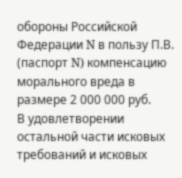обороны Российской Федерации N в пользу П.В. (паспорт N) компенсацию морального вреда в размере 2 000 000 руб.
В удовлетворении остальной части исковых требований и исковых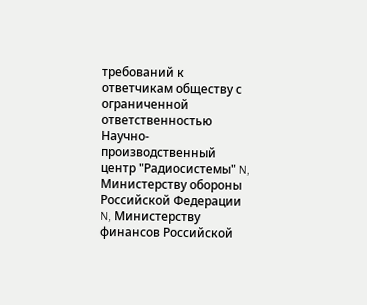требований к ответчикам обществу с ограниченной ответственностью Научно-производственный центр "Радиосистемы" N, Министерству обороны Российской Федерации N, Министерству финансов Российской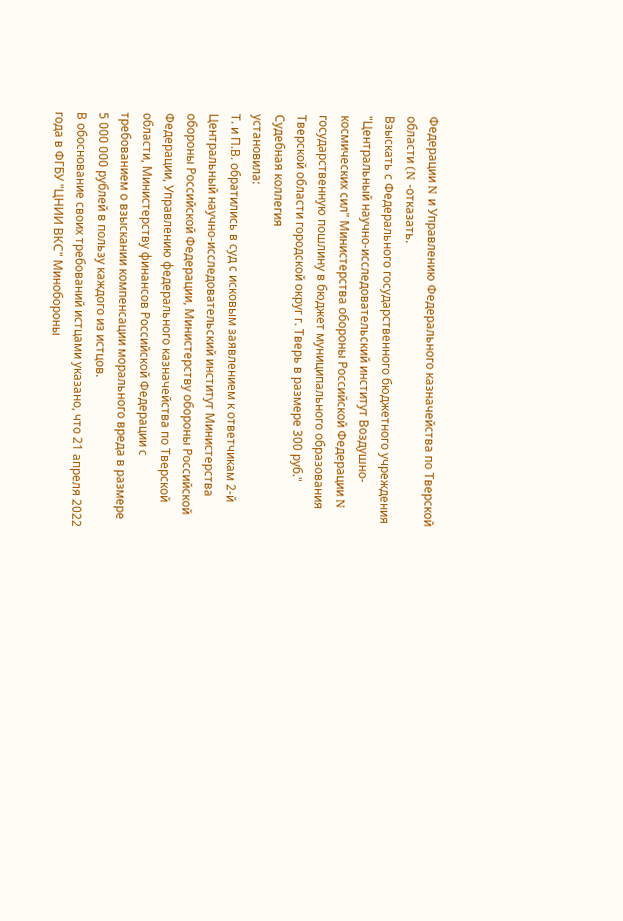Федерации N и Управлению Федерального казначейства по Тверской области (N -отказать.
Взыскать с Федерального государственного бюджетного учреждения "Центральный научно-исследовательский институт Воздушно-космических сил" Министерства обороны Российской Федерации N государственную пошлину в бюджет муниципального образования Тверской области городской округ г. Тверь в размере 300 руб."
Судебная коллегия
установила:
Т. и П.В. обратились в суд с исковым заявлением к ответчикам 2-й Центральный научно-исследовательский институт Министерства обороны Российской Федерации, Министерству обороны Российской Федерации, Управлению федерального казначейства по Тверской области, Министерству финансов Российской Федерации с требованием о взыскании компенсации морального вреда в размере 5 000 000 рублей в пользу каждого из истцов.
В обоснование своих требований истцами указано, что 21 апреля 2022 года в ФГБУ "ЦНИИ ВКС" Минобороны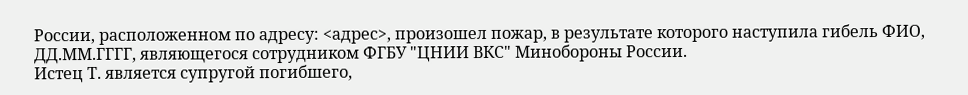России, расположенном по адресу: <адрес>, произошел пожар, в результате которого наступила гибель ФИО, ДД.ММ.ГГГГ, являющегося сотрудником ФГБУ "ЦНИИ ВКС" Минобороны России.
Истец Т. является супругой погибшего,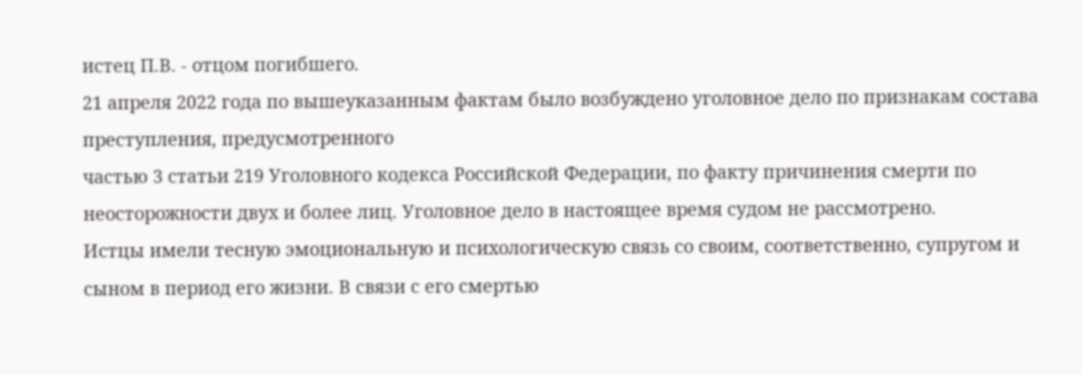истец П.В. - отцом погибшего.
21 апреля 2022 года по вышеуказанным фактам было возбуждено уголовное дело по признакам состава преступления, предусмотренного
частью 3 статьи 219 Уголовного кодекса Российской Федерации, по факту причинения смерти по неосторожности двух и более лиц. Уголовное дело в настоящее время судом не рассмотрено.
Истцы имели тесную эмоциональную и психологическую связь со своим, соответственно, супругом и сыном в период его жизни. В связи с его смертью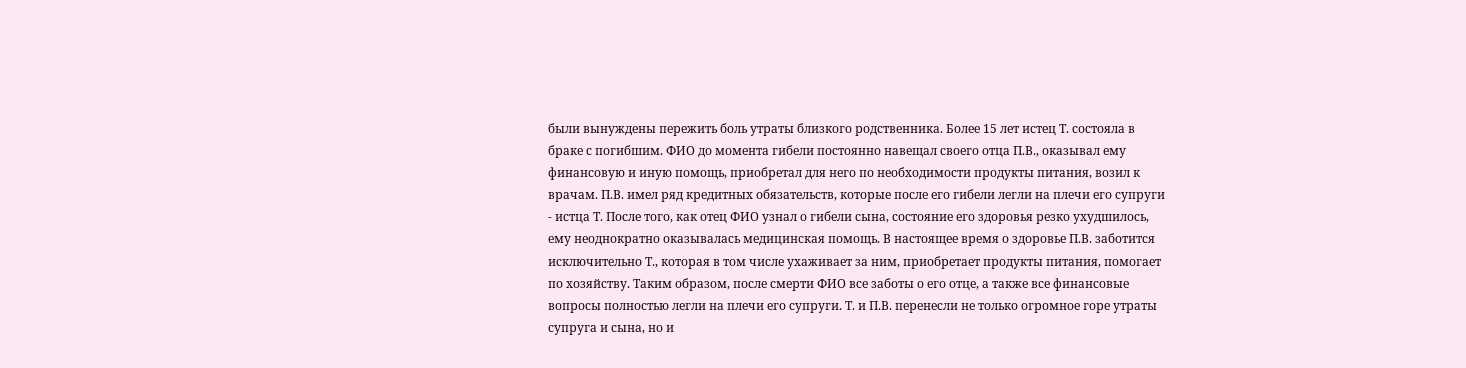были вынуждены пережить боль утраты близкого родственника. Более 15 лет истец Т. состояла в браке с погибшим. ФИО до момента гибели постоянно навещал своего отца П.В., оказывал ему финансовую и иную помощь, приобретал для него по необходимости продукты питания, возил к врачам. П.В. имел ряд кредитных обязательств, которые после его гибели легли на плечи его супруги - истца Т. После того, как отец ФИО узнал о гибели сына, состояние его здоровья резко ухудшилось, ему неоднократно оказывалась медицинская помощь. В настоящее время о здоровье П.В. заботится исключительно Т., которая в том числе ухаживает за ним, приобретает продукты питания, помогает по хозяйству. Таким образом, после смерти ФИО все заботы о его отце, а также все финансовые вопросы полностью легли на плечи его супруги. Т. и П.В. перенесли не только огромное горе утраты супруга и сына, но и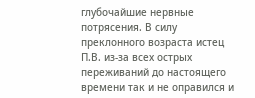глубочайшие нервные потрясения. В силу преклонного возраста истец П.В. из-за всех острых переживаний до настоящего времени так и не оправился и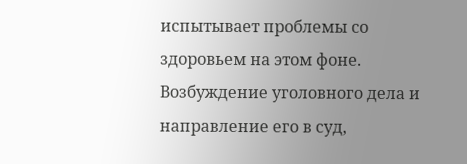испытывает проблемы со здоровьем на этом фоне. Возбуждение уголовного дела и направление его в суд,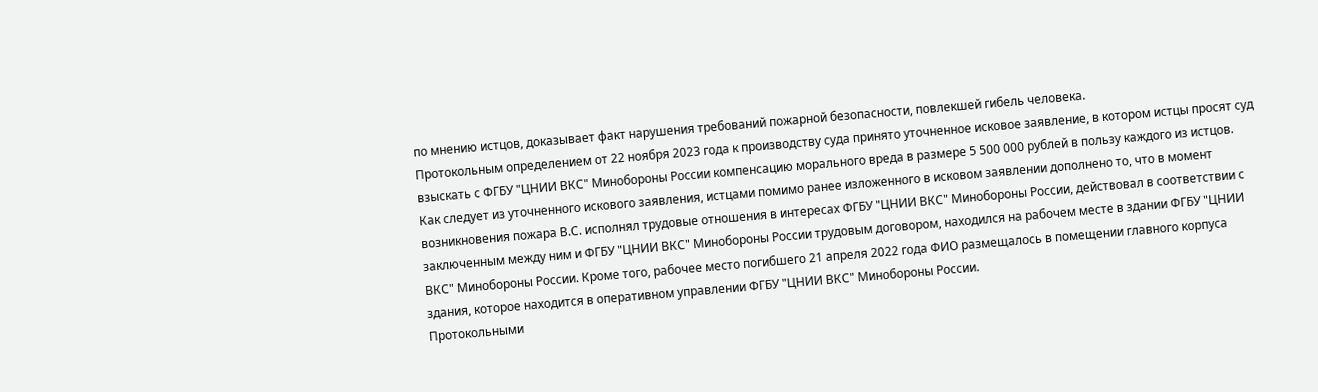по мнению истцов, доказывает факт нарушения требований пожарной безопасности, повлекшей гибель человека.
Протокольным определением от 22 ноября 2023 года к производству суда принято уточненное исковое заявление, в котором истцы просят суд взыскать с ФГБУ "ЦНИИ ВКС" Минобороны России компенсацию морального вреда в размере 5 500 000 рублей в пользу каждого из истцов.
Как следует из уточненного искового заявления, истцами помимо ранее изложенного в исковом заявлении дополнено то, что в момент возникновения пожара В.С. исполнял трудовые отношения в интересах ФГБУ "ЦНИИ ВКС" Минобороны России, действовал в соответствии с заключенным между ним и ФГБУ "ЦНИИ ВКС" Минобороны России трудовым договором, находился на рабочем месте в здании ФГБУ "ЦНИИ ВКС" Минобороны России. Кроме того, рабочее место погибшего 21 апреля 2022 года ФИО размещалось в помещении главного корпуса здания, которое находится в оперативном управлении ФГБУ "ЦНИИ ВКС" Минобороны России.
Протокольными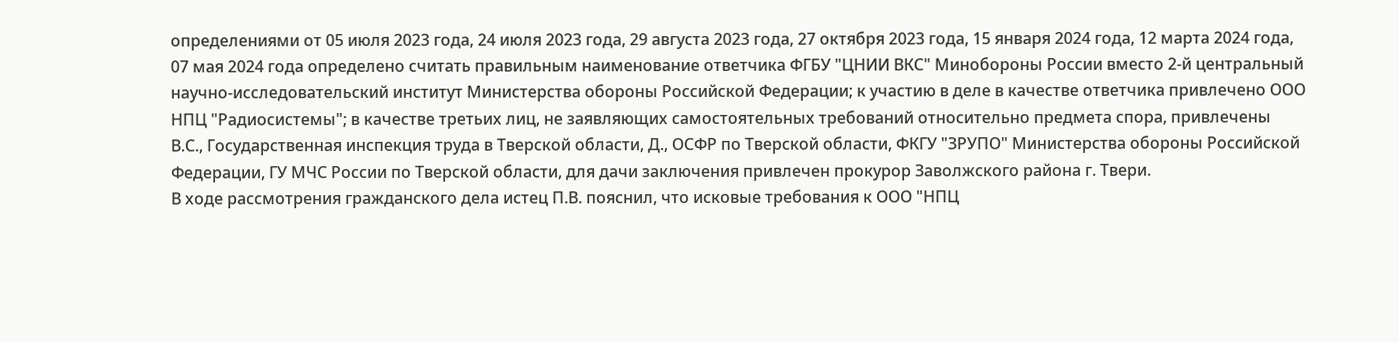определениями от 05 июля 2023 года, 24 июля 2023 года, 29 августа 2023 года, 27 октября 2023 года, 15 января 2024 года, 12 марта 2024 года, 07 мая 2024 года определено считать правильным наименование ответчика ФГБУ "ЦНИИ ВКС" Минобороны России вместо 2-й центральный научно-исследовательский институт Министерства обороны Российской Федерации; к участию в деле в качестве ответчика привлечено ООО НПЦ "Радиосистемы"; в качестве третьих лиц, не заявляющих самостоятельных требований относительно предмета спора, привлечены В.С., Государственная инспекция труда в Тверской области, Д., ОСФР по Тверской области, ФКГУ "ЗРУПО" Министерства обороны Российской Федерации, ГУ МЧС России по Тверской области, для дачи заключения привлечен прокурор Заволжского района г. Твери.
В ходе рассмотрения гражданского дела истец П.В. пояснил, что исковые требования к ООО "НПЦ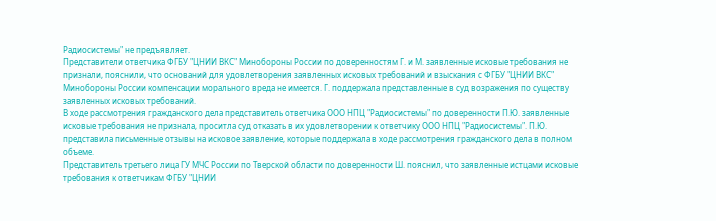Радиосистемы" не предъявляет.
Представители ответчика ФГБУ "ЦНИИ ВКС" Минобороны России по доверенностям Г. и М. заявленные исковые требования не признали, пояснили, что оснований для удовлетворения заявленных исковых требований и взыскания с ФГБУ "ЦНИИ ВКС" Минобороны России компенсации морального вреда не имеется. Г. поддержала представленные в суд возражения по существу заявленных исковых требований.
В ходе рассмотрения гражданского дела представитель ответчика ООО НПЦ "Радиосистемы" по доверенности П.Ю. заявленные исковые требования не признала, проситла суд отказать в их удовлетворении к ответчику ООО НПЦ "Радиосистемы". П.Ю. представила письменные отзывы на исковое заявление, которые поддержала в ходе рассмотрения гражданского дела в полном объеме.
Представитель третьего лица ГУ МЧС России по Тверской области по доверенности Ш. пояснил, что заявленные истцами исковые требования к ответчикам ФГБУ "ЦНИИ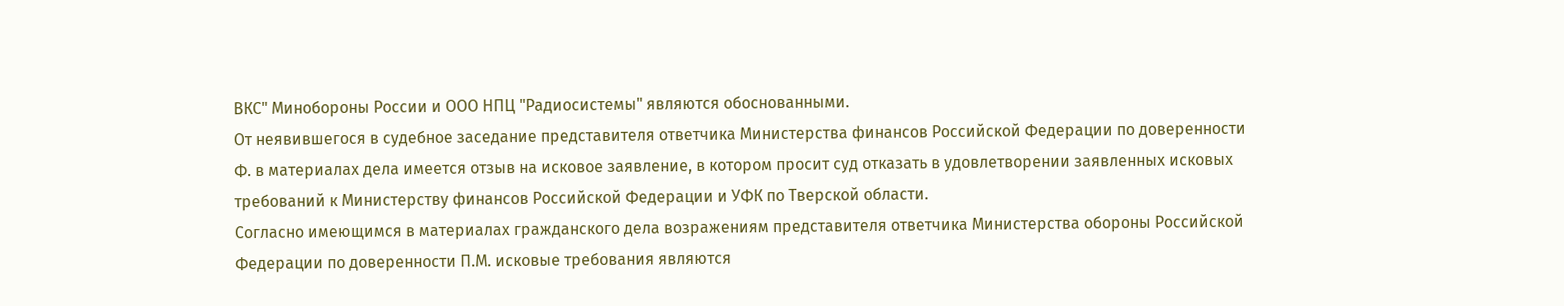ВКС" Минобороны России и ООО НПЦ "Радиосистемы" являются обоснованными.
От неявившегося в судебное заседание представителя ответчика Министерства финансов Российской Федерации по доверенности Ф. в материалах дела имеется отзыв на исковое заявление, в котором просит суд отказать в удовлетворении заявленных исковых требований к Министерству финансов Российской Федерации и УФК по Тверской области.
Согласно имеющимся в материалах гражданского дела возражениям представителя ответчика Министерства обороны Российской Федерации по доверенности П.М. исковые требования являются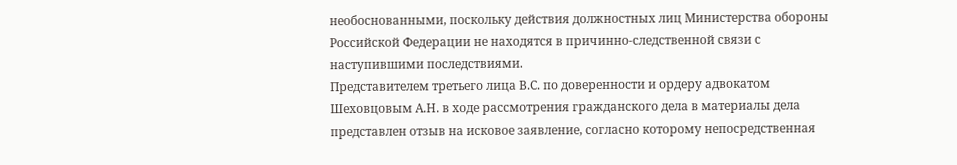необоснованными, поскольку действия должностных лиц Министерства обороны Российской Федерации не находятся в причинно-следственной связи с наступившими последствиями.
Представителем третьего лица В.С. по доверенности и ордеру адвокатом Шеховцовым А.Н. в ходе рассмотрения гражданского дела в материалы дела представлен отзыв на исковое заявление, согласно которому непосредственная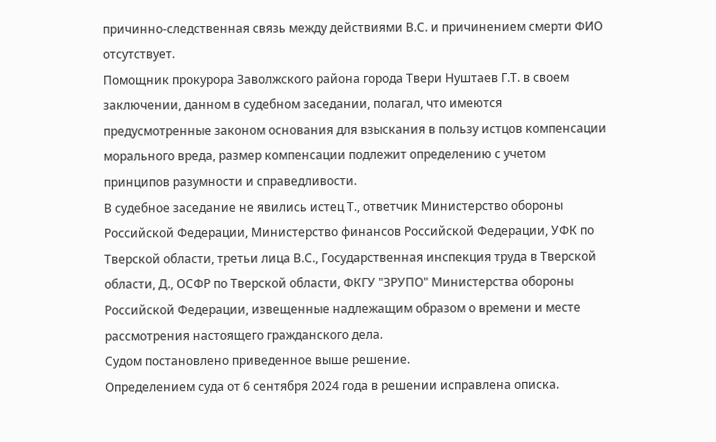причинно-следственная связь между действиями В.С. и причинением смерти ФИО отсутствует.
Помощник прокурора Заволжского района города Твери Нуштаев Г.Т. в своем заключении, данном в судебном заседании, полагал, что имеются предусмотренные законом основания для взыскания в пользу истцов компенсации морального вреда, размер компенсации подлежит определению с учетом принципов разумности и справедливости.
В судебное заседание не явились истец Т., ответчик Министерство обороны Российской Федерации, Министерство финансов Российской Федерации, УФК по Тверской области, третьи лица В.С., Государственная инспекция труда в Тверской области, Д., ОСФР по Тверской области, ФКГУ "ЗРУПО" Министерства обороны Российской Федерации, извещенные надлежащим образом о времени и месте рассмотрения настоящего гражданского дела.
Судом постановлено приведенное выше решение.
Определением суда от 6 сентября 2024 года в решении исправлена описка.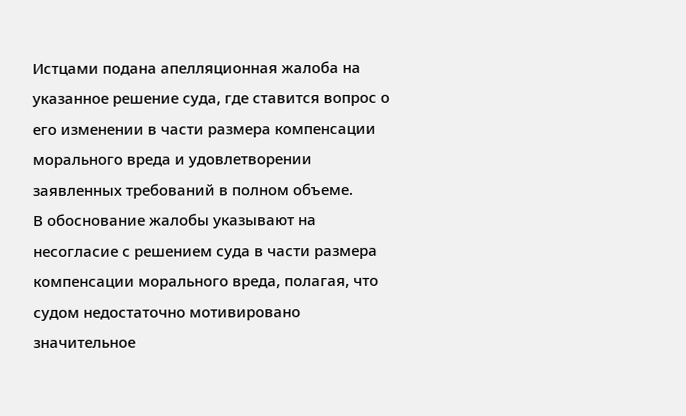Истцами подана апелляционная жалоба на указанное решение суда, где ставится вопрос о его изменении в части размера компенсации морального вреда и удовлетворении заявленных требований в полном объеме.
В обоснование жалобы указывают на несогласие с решением суда в части размера компенсации морального вреда, полагая, что судом недостаточно мотивировано значительное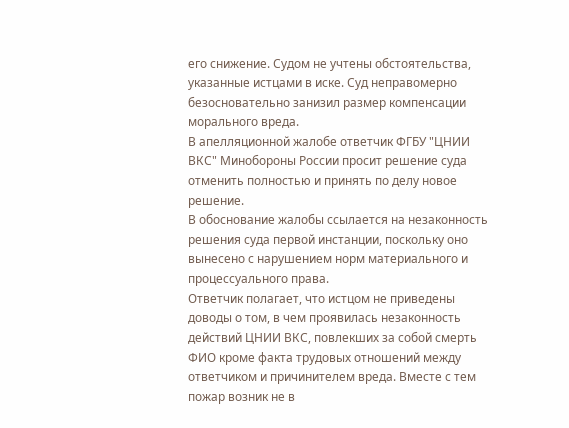его снижение. Судом не учтены обстоятельства, указанные истцами в иске. Суд неправомерно безосновательно занизил размер компенсации морального вреда.
В апелляционной жалобе ответчик ФГБУ "ЦНИИ ВКС" Минобороны России просит решение суда отменить полностью и принять по делу новое решение.
В обоснование жалобы ссылается на незаконность решения суда первой инстанции, поскольку оно вынесено с нарушением норм материального и процессуального права.
Ответчик полагает, что истцом не приведены доводы о том, в чем проявилась незаконность действий ЦНИИ ВКС, повлекших за собой смерть ФИО кроме факта трудовых отношений между ответчиком и причинителем вреда. Вместе с тем пожар возник не в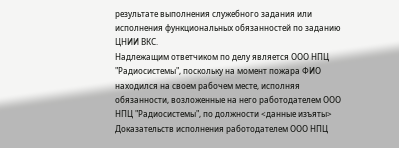результате выполнения служебного задания или исполнения функциональных обязанностей по заданию ЦНИИ ВКС.
Надлежащим ответчиком по делу является ООО НПЦ "Радиосистемы", поскольку на момент пожара ФИО находился на своем рабочем месте, исполняя обязанности, возложенные на него работодателем ООО НПЦ "Радиосистемы", по должности <данные изъяты>
Доказательств исполнения работодателем ООО НПЦ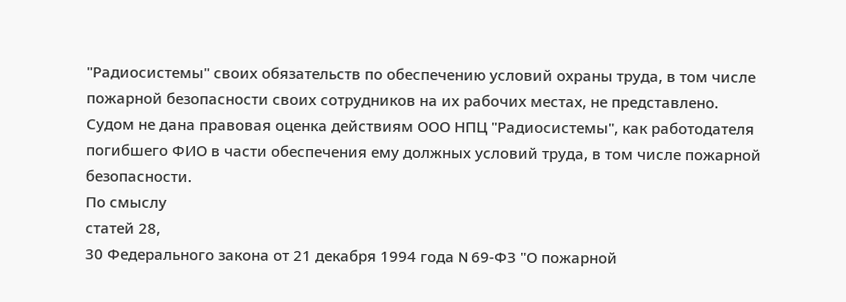"Радиосистемы" своих обязательств по обеспечению условий охраны труда, в том числе пожарной безопасности своих сотрудников на их рабочих местах, не представлено.
Судом не дана правовая оценка действиям ООО НПЦ "Радиосистемы", как работодателя погибшего ФИО в части обеспечения ему должных условий труда, в том числе пожарной безопасности.
По смыслу
статей 28,
30 Федерального закона от 21 декабря 1994 года N 69-ФЗ "О пожарной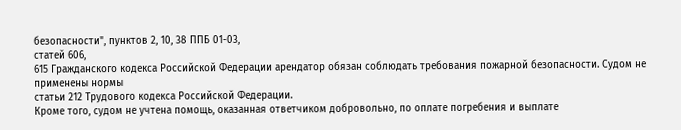безопасности", пунктов 2, 10, 38 ППБ 01-03,
статей 606,
615 Гражданского кодекса Российской Федерации арендатор обязан соблюдать требования пожарной безопасности. Судом не применены нормы
статьи 212 Трудового кодекса Российской Федерации.
Кроме того, судом не учтена помощь, оказанная ответчиком добровольно, по оплате погребения и выплате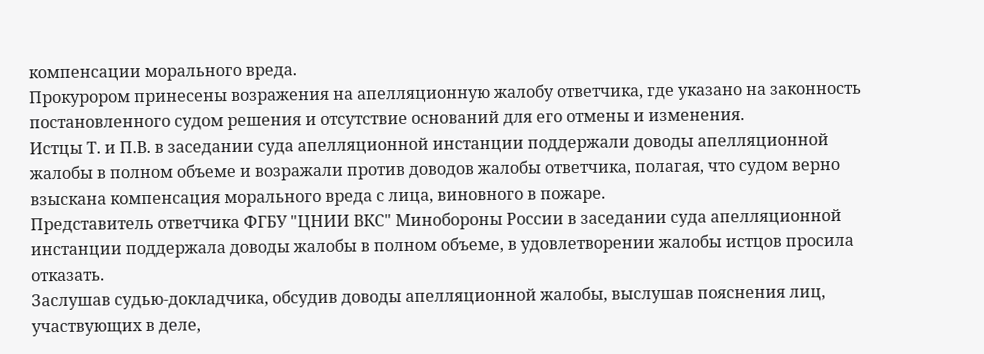компенсации морального вреда.
Прокурором принесены возражения на апелляционную жалобу ответчика, где указано на законность постановленного судом решения и отсутствие оснований для его отмены и изменения.
Истцы Т. и П.В. в заседании суда апелляционной инстанции поддержали доводы апелляционной жалобы в полном объеме и возражали против доводов жалобы ответчика, полагая, что судом верно взыскана компенсация морального вреда с лица, виновного в пожаре.
Представитель ответчика ФГБУ "ЦНИИ ВКС" Минобороны России в заседании суда апелляционной инстанции поддержала доводы жалобы в полном объеме, в удовлетворении жалобы истцов просила отказать.
Заслушав судью-докладчика, обсудив доводы апелляционной жалобы, выслушав пояснения лиц, участвующих в деле,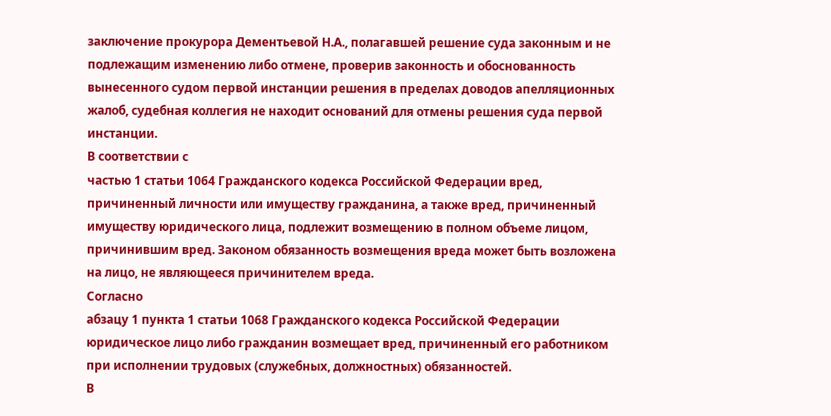заключение прокурора Дементьевой Н.А., полагавшей решение суда законным и не подлежащим изменению либо отмене, проверив законность и обоснованность вынесенного судом первой инстанции решения в пределах доводов апелляционных жалоб, судебная коллегия не находит оснований для отмены решения суда первой инстанции.
В соответствии с
частью 1 статьи 1064 Гражданского кодекса Российской Федерации вред, причиненный личности или имуществу гражданина, а также вред, причиненный имуществу юридического лица, подлежит возмещению в полном объеме лицом, причинившим вред. Законом обязанность возмещения вреда может быть возложена на лицо, не являющееся причинителем вреда.
Согласно
абзацу 1 пункта 1 статьи 1068 Гражданского кодекса Российской Федерации юридическое лицо либо гражданин возмещает вред, причиненный его работником при исполнении трудовых (служебных, должностных) обязанностей.
В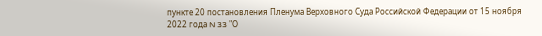пункте 20 постановления Пленума Верховного Суда Российской Федерации от 15 ноября 2022 года N 33 "О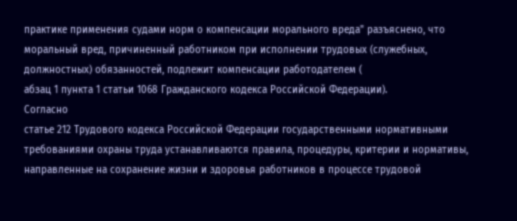практике применения судами норм о компенсации морального вреда" разъяснено, что моральный вред, причиненный работником при исполнении трудовых (служебных, должностных) обязанностей, подлежит компенсации работодателем (
абзац 1 пункта 1 статьи 1068 Гражданского кодекса Российской Федерации).
Согласно
статье 212 Трудового кодекса Российской Федерации государственными нормативными требованиями охраны труда устанавливаются правила, процедуры, критерии и нормативы, направленные на сохранение жизни и здоровья работников в процессе трудовой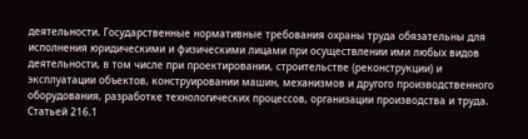деятельности. Государственные нормативные требования охраны труда обязательны для исполнения юридическими и физическими лицами при осуществлении ими любых видов деятельности, в том числе при проектировании, строительстве (реконструкции) и эксплуатации объектов, конструировании машин, механизмов и другого производственного оборудования, разработке технологических процессов, организации производства и труда.
Статьей 216.1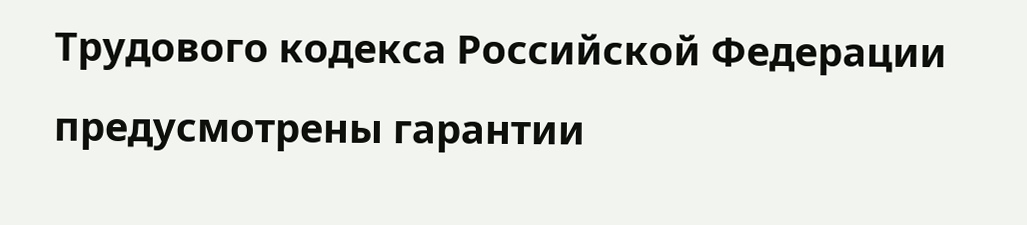Трудового кодекса Российской Федерации предусмотрены гарантии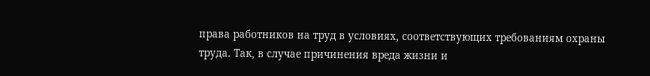права работников на труд в условиях, соответствующих требованиям охраны труда. Так, в случае причинения вреда жизни и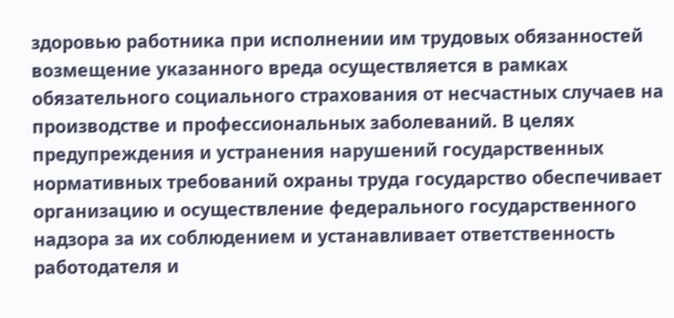здоровью работника при исполнении им трудовых обязанностей возмещение указанного вреда осуществляется в рамках обязательного социального страхования от несчастных случаев на производстве и профессиональных заболеваний. В целях предупреждения и устранения нарушений государственных нормативных требований охраны труда государство обеспечивает организацию и осуществление федерального государственного надзора за их соблюдением и устанавливает ответственность работодателя и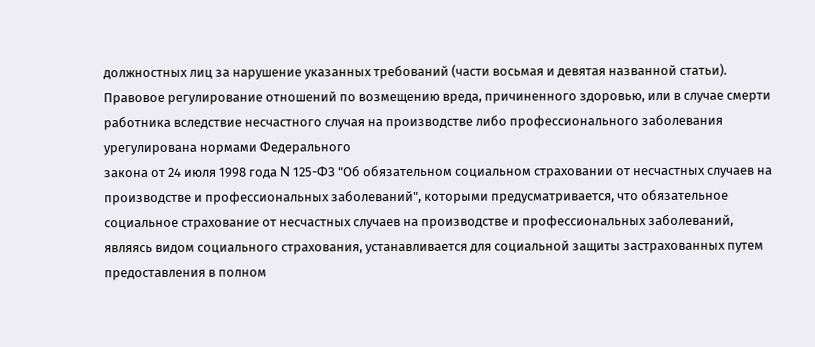должностных лиц за нарушение указанных требований (части восьмая и девятая названной статьи).
Правовое регулирование отношений по возмещению вреда, причиненного здоровью, или в случае смерти работника вследствие несчастного случая на производстве либо профессионального заболевания урегулирована нормами Федерального
закона от 24 июля 1998 года N 125-ФЗ "Об обязательном социальном страховании от несчастных случаев на производстве и профессиональных заболеваний", которыми предусматривается, что обязательное социальное страхование от несчастных случаев на производстве и профессиональных заболеваний, являясь видом социального страхования, устанавливается для социальной защиты застрахованных путем предоставления в полном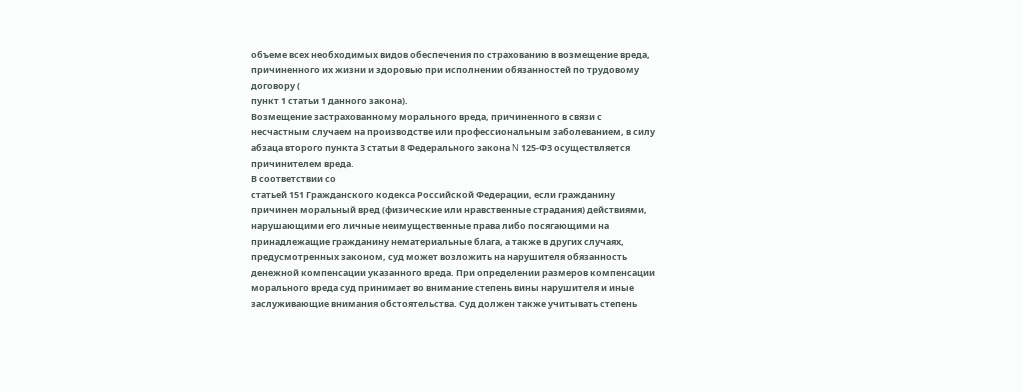объеме всех необходимых видов обеспечения по страхованию в возмещение вреда, причиненного их жизни и здоровью при исполнении обязанностей по трудовому договору (
пункт 1 статьи 1 данного закона).
Возмещение застрахованному морального вреда, причиненного в связи с несчастным случаем на производстве или профессиональным заболеванием, в силу
абзаца второго пункта 3 статьи 8 Федерального закона N 125-ФЗ осуществляется причинителем вреда.
В соответствии со
статьей 151 Гражданского кодекса Российской Федерации, если гражданину причинен моральный вред (физические или нравственные страдания) действиями, нарушающими его личные неимущественные права либо посягающими на принадлежащие гражданину нематериальные блага, а также в других случаях, предусмотренных законом, суд может возложить на нарушителя обязанность денежной компенсации указанного вреда. При определении размеров компенсации морального вреда суд принимает во внимание степень вины нарушителя и иные заслуживающие внимания обстоятельства. Суд должен также учитывать степень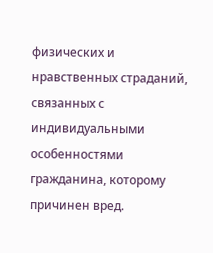физических и нравственных страданий, связанных с индивидуальными особенностями гражданина, которому причинен вред.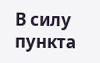В силу
пункта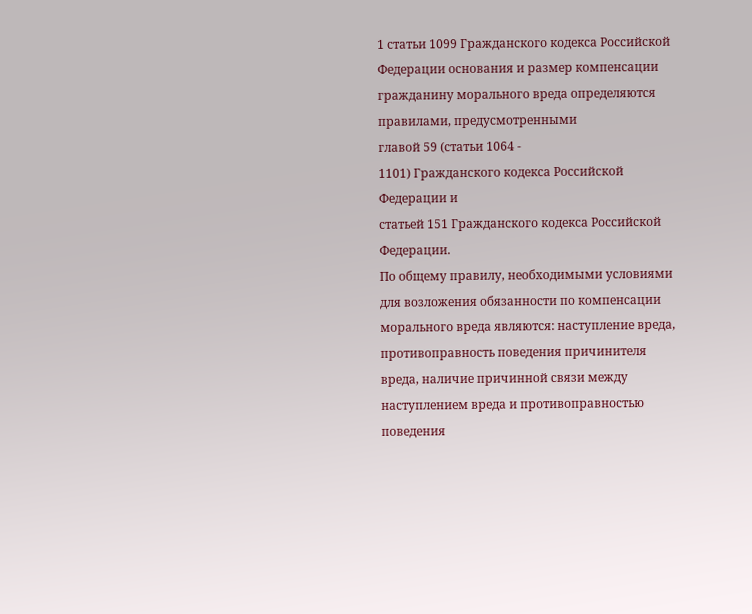1 статьи 1099 Гражданского кодекса Российской Федерации основания и размер компенсации гражданину морального вреда определяются правилами, предусмотренными
главой 59 (статьи 1064 -
1101) Гражданского кодекса Российской Федерации и
статьей 151 Гражданского кодекса Российской Федерации.
По общему правилу, необходимыми условиями для возложения обязанности по компенсации морального вреда являются: наступление вреда, противоправность поведения причинителя вреда, наличие причинной связи между наступлением вреда и противоправностью поведения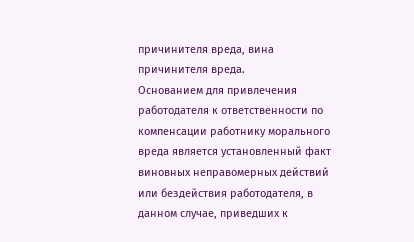причинителя вреда, вина причинителя вреда.
Основанием для привлечения работодателя к ответственности по компенсации работнику морального вреда является установленный факт виновных неправомерных действий или бездействия работодателя, в данном случае, приведших к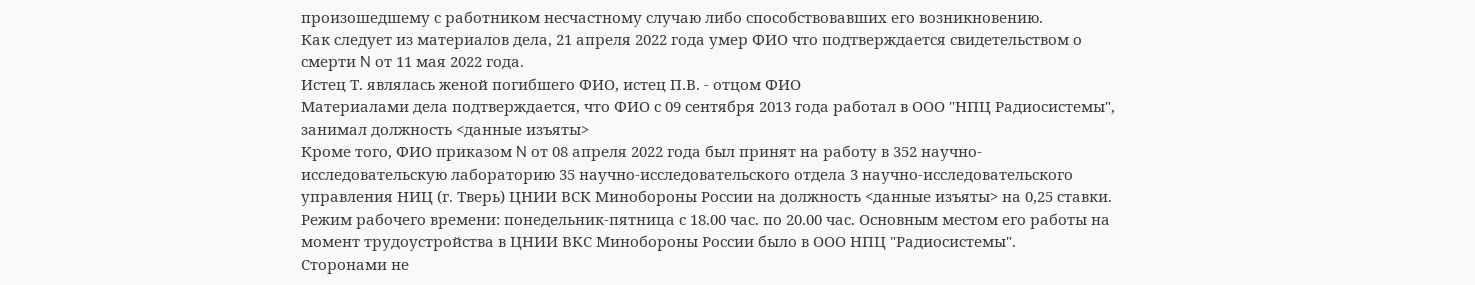произошедшему с работником несчастному случаю либо способствовавших его возникновению.
Как следует из материалов дела, 21 апреля 2022 года умер ФИО что подтверждается свидетельством о смерти N от 11 мая 2022 года.
Истец Т. являлась женой погибшего ФИО, истец П.В. - отцом ФИО
Материалами дела подтверждается, что ФИО с 09 сентября 2013 года работал в ООО "НПЦ Радиосистемы", занимал должность <данные изъяты>
Кроме того, ФИО приказом N от 08 апреля 2022 года был принят на работу в 352 научно-исследовательскую лабораторию 35 научно-исследовательского отдела 3 научно-исследовательского управления НИЦ (г. Тверь) ЦНИИ ВСК Минобороны России на должность <данные изъяты> на 0,25 ставки. Режим рабочего времени: понедельник-пятница с 18.00 час. по 20.00 час. Основным местом его работы на момент трудоустройства в ЦНИИ ВКС Минобороны России было в ООО НПЦ "Радиосистемы".
Сторонами не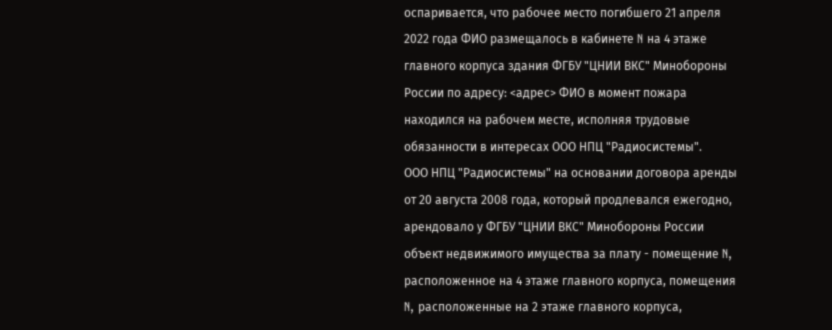оспаривается, что рабочее место погибшего 21 апреля 2022 года ФИО размещалось в кабинете N на 4 этаже главного корпуса здания ФГБУ "ЦНИИ ВКС" Минобороны России по адресу: <адрес> ФИО в момент пожара находился на рабочем месте, исполняя трудовые обязанности в интересах ООО НПЦ "Радиосистемы".
ООО НПЦ "Радиосистемы" на основании договора аренды от 20 августа 2008 года, который продлевался ежегодно, арендовало у ФГБУ "ЦНИИ ВКС" Минобороны России объект недвижимого имущества за плату - помещение N, расположенное на 4 этаже главного корпуса, помещения N, расположенные на 2 этаже главного корпуса,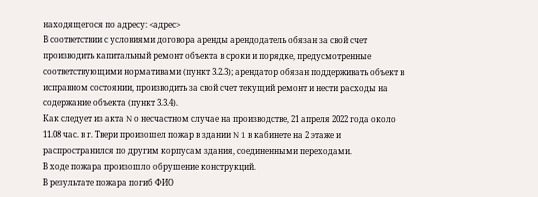находящегося по адресу: <адрес>
В соответствии с условиями договора аренды арендодатель обязан за свой счет производить капитальный ремонт объекта в сроки и порядке, предусмотренные соответствующими нормативами (пункт 3.2.3); арендатор обязан поддерживать объект в исправном состоянии, производить за свой счет текущий ремонт и нести расходы на содержание объекта (пункт 3.3.4).
Как следует из акта N о несчастном случае на производстве, 21 апреля 2022 года около 11.08 час. в г. Твери произошел пожар в здании N 1 в кабинете на 2 этаже и распространился по другим корпусам здания, соединенными переходами.
В ходе пожара произошло обрушение конструкций.
В результате пожара погиб ФИО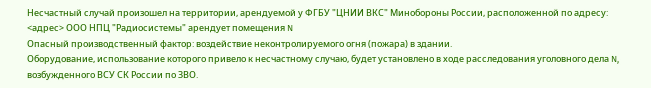Несчастный случай произошел на территории, арендуемой у ФГБУ "ЦНИИ ВКС" Минобороны России, расположенной по адресу: <адрес> ООО НПЦ "Радиосистемы" арендует помещения N
Опасный производственный фактор: воздействие неконтролируемого огня (пожара) в здании.
Оборудование, использование которого привело к несчастному случаю, будет установлено в ходе расследования уголовного дела N, возбужденного ВСУ СК России по ЗВО.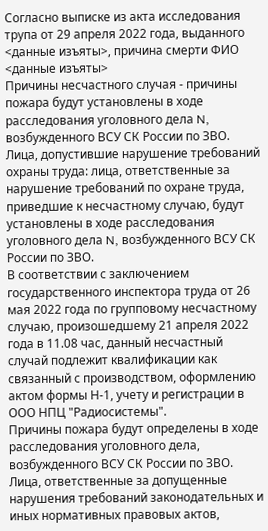Согласно выписке из акта исследования трупа от 29 апреля 2022 года, выданного <данные изъяты>, причина смерти ФИО <данные изъяты>
Причины несчастного случая - причины пожара будут установлены в ходе расследования уголовного дела N, возбужденного ВСУ СК России по ЗВО.
Лица, допустившие нарушение требований охраны труда: лица, ответственные за нарушение требований по охране труда, приведшие к несчастному случаю, будут установлены в ходе расследования уголовного дела N, возбужденного ВСУ СК России по ЗВО.
В соответствии с заключением государственного инспектора труда от 26 мая 2022 года по групповому несчастному случаю, произошедшему 21 апреля 2022 года в 11.08 час, данный несчастный случай подлежит квалификации как связанный с производством, оформлению актом формы Н-1, учету и регистрации в ООО НПЦ "Радиосистемы".
Причины пожара будут определены в ходе расследования уголовного дела, возбужденного ВСУ СК России по ЗВО.
Лица, ответственные за допущенные нарушения требований законодательных и иных нормативных правовых актов,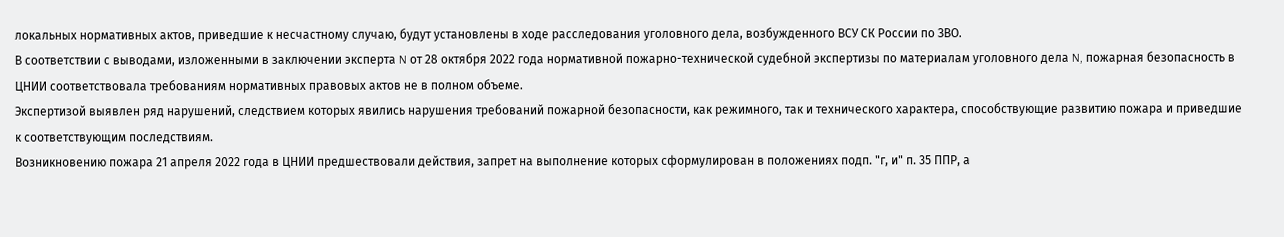локальных нормативных актов, приведшие к несчастному случаю, будут установлены в ходе расследования уголовного дела, возбужденного ВСУ СК России по ЗВО.
В соответствии с выводами, изложенными в заключении эксперта N от 28 октября 2022 года нормативной пожарно-технической судебной экспертизы по материалам уголовного дела N, пожарная безопасность в ЦНИИ соответствовала требованиям нормативных правовых актов не в полном объеме.
Экспертизой выявлен ряд нарушений, следствием которых явились нарушения требований пожарной безопасности, как режимного, так и технического характера, способствующие развитию пожара и приведшие к соответствующим последствиям.
Возникновению пожара 21 апреля 2022 года в ЦНИИ предшествовали действия, запрет на выполнение которых сформулирован в положениях подп. "г, и" п. 35 ППР, а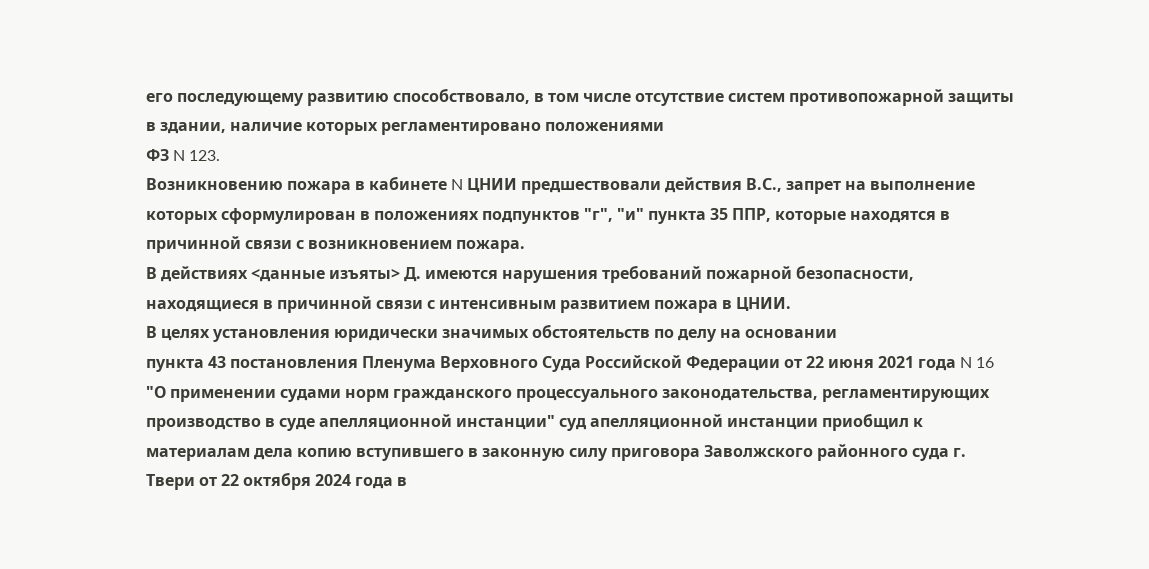его последующему развитию способствовало, в том числе отсутствие систем противопожарной защиты в здании, наличие которых регламентировано положениями
ФЗ N 123.
Возникновению пожара в кабинете N ЦНИИ предшествовали действия В.С., запрет на выполнение которых сформулирован в положениях подпунктов "г", "и" пункта 35 ППР, которые находятся в причинной связи с возникновением пожара.
В действиях <данные изъяты> Д. имеются нарушения требований пожарной безопасности, находящиеся в причинной связи с интенсивным развитием пожара в ЦНИИ.
В целях установления юридически значимых обстоятельств по делу на основании
пункта 43 постановления Пленума Верховного Суда Российской Федерации от 22 июня 2021 года N 16 "О применении судами норм гражданского процессуального законодательства, регламентирующих производство в суде апелляционной инстанции" суд апелляционной инстанции приобщил к материалам дела копию вступившего в законную силу приговора Заволжского районного суда г. Твери от 22 октября 2024 года в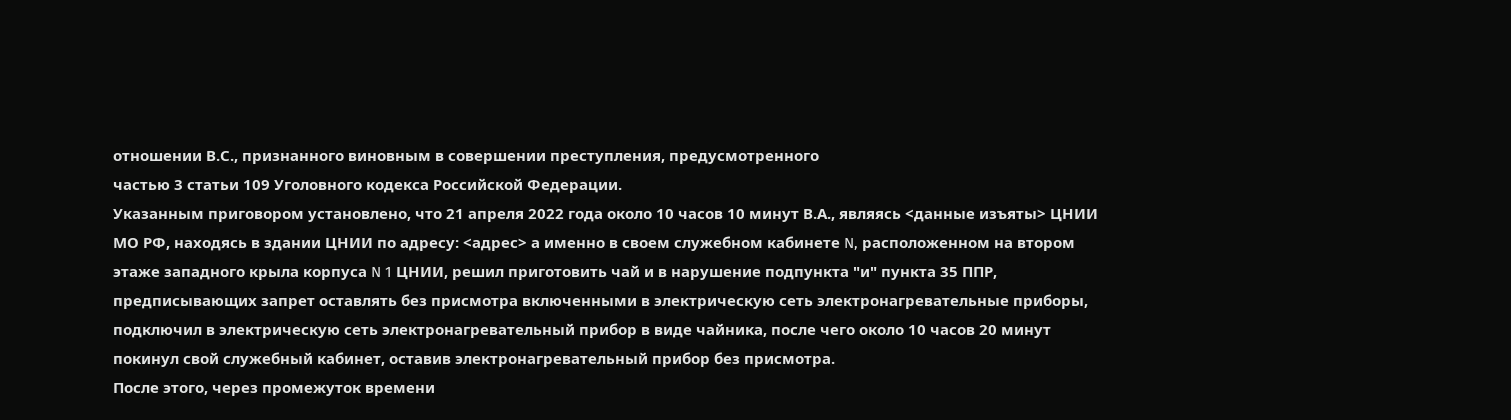отношении В.С., признанного виновным в совершении преступления, предусмотренного
частью 3 статьи 109 Уголовного кодекса Российской Федерации.
Указанным приговором установлено, что 21 апреля 2022 года около 10 часов 10 минут В.А., являясь <данные изъяты> ЦНИИ МО РФ, находясь в здании ЦНИИ по адресу: <адрес> а именно в своем служебном кабинете N, расположенном на втором этаже западного крыла корпуса N 1 ЦНИИ, решил приготовить чай и в нарушение подпункта "и" пункта 35 ППР, предписывающих запрет оставлять без присмотра включенными в электрическую сеть электронагревательные приборы, подключил в электрическую сеть электронагревательный прибор в виде чайника, после чего около 10 часов 20 минут покинул свой служебный кабинет, оставив электронагревательный прибор без присмотра.
После этого, через промежуток времени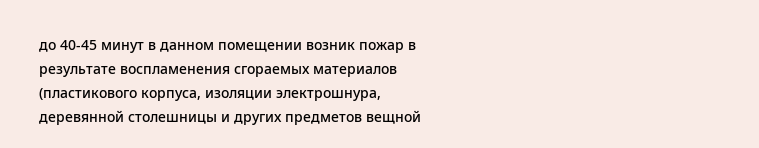до 40-45 минут в данном помещении возник пожар в результате воспламенения сгораемых материалов (пластикового корпуса, изоляции электрошнура, деревянной столешницы и других предметов вещной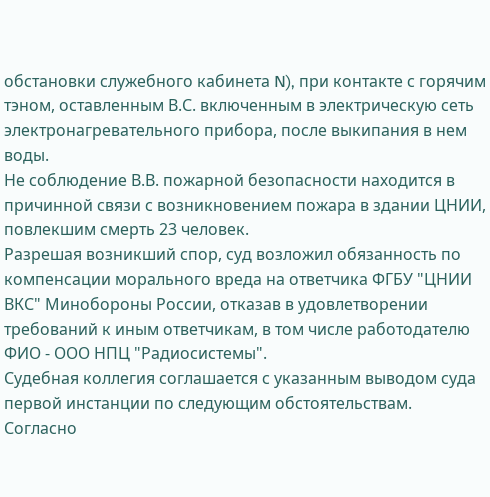обстановки служебного кабинета N), при контакте с горячим тэном, оставленным В.С. включенным в электрическую сеть электронагревательного прибора, после выкипания в нем воды.
Не соблюдение В.В. пожарной безопасности находится в причинной связи с возникновением пожара в здании ЦНИИ, повлекшим смерть 23 человек.
Разрешая возникший спор, суд возложил обязанность по компенсации морального вреда на ответчика ФГБУ "ЦНИИ ВКС" Минобороны России, отказав в удовлетворении требований к иным ответчикам, в том числе работодателю ФИО - ООО НПЦ "Радиосистемы".
Судебная коллегия соглашается с указанным выводом суда первой инстанции по следующим обстоятельствам.
Согласно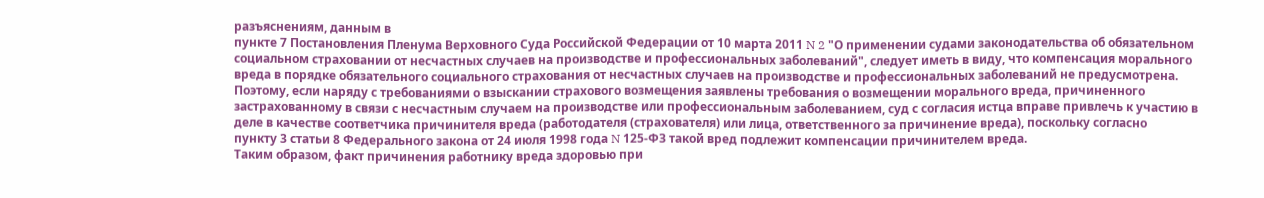разъяснениям, данным в
пункте 7 Постановления Пленума Верховного Суда Российской Федерации от 10 марта 2011 N 2 "О применении судами законодательства об обязательном социальном страховании от несчастных случаев на производстве и профессиональных заболеваний", следует иметь в виду, что компенсация морального вреда в порядке обязательного социального страхования от несчастных случаев на производстве и профессиональных заболеваний не предусмотрена. Поэтому, если наряду с требованиями о взыскании страхового возмещения заявлены требования о возмещении морального вреда, причиненного застрахованному в связи с несчастным случаем на производстве или профессиональным заболеванием, суд с согласия истца вправе привлечь к участию в деле в качестве соответчика причинителя вреда (работодателя (страхователя) или лица, ответственного за причинение вреда), поскольку согласно
пункту 3 статьи 8 Федерального закона от 24 июля 1998 года N 125-ФЗ такой вред подлежит компенсации причинителем вреда.
Таким образом, факт причинения работнику вреда здоровью при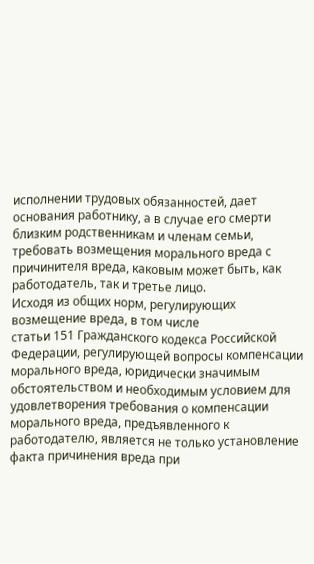исполнении трудовых обязанностей, дает основания работнику, а в случае его смерти близким родственникам и членам семьи, требовать возмещения морального вреда с причинителя вреда, каковым может быть, как работодатель, так и третье лицо.
Исходя из общих норм, регулирующих возмещение вреда, в том числе
статьи 151 Гражданского кодекса Российской Федерации, регулирующей вопросы компенсации морального вреда, юридически значимым обстоятельством и необходимым условием для удовлетворения требования о компенсации морального вреда, предъявленного к работодателю, является не только установление факта причинения вреда при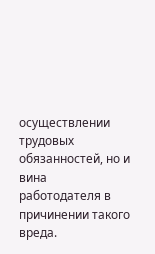осуществлении трудовых обязанностей, но и вина работодателя в причинении такого вреда.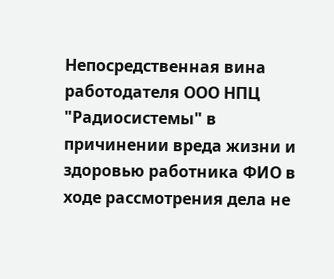Непосредственная вина работодателя ООО НПЦ "Радиосистемы" в причинении вреда жизни и здоровью работника ФИО в ходе рассмотрения дела не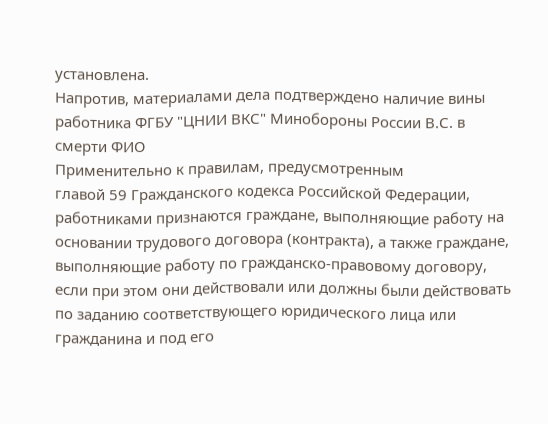установлена.
Напротив, материалами дела подтверждено наличие вины работника ФГБУ "ЦНИИ ВКС" Минобороны России В.С. в смерти ФИО
Применительно к правилам, предусмотренным
главой 59 Гражданского кодекса Российской Федерации, работниками признаются граждане, выполняющие работу на основании трудового договора (контракта), а также граждане, выполняющие работу по гражданско-правовому договору, если при этом они действовали или должны были действовать по заданию соответствующего юридического лица или гражданина и под его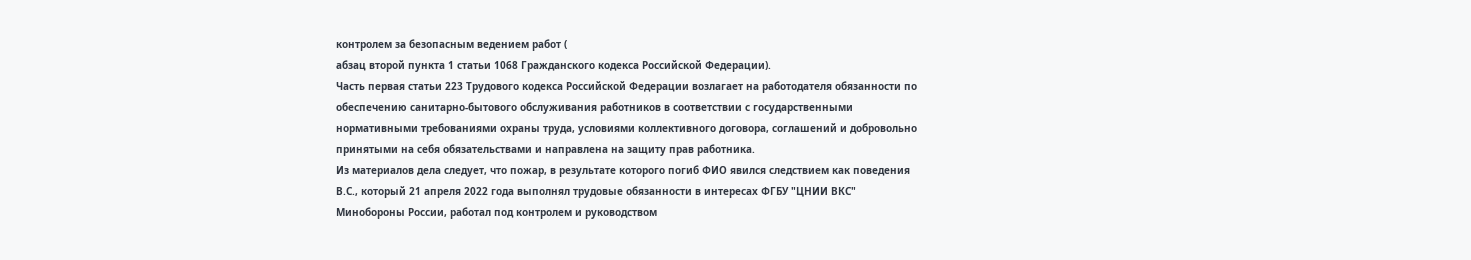контролем за безопасным ведением работ (
абзац второй пункта 1 статьи 1068 Гражданского кодекса Российской Федерации).
Часть первая статьи 223 Трудового кодекса Российской Федерации возлагает на работодателя обязанности по обеспечению санитарно-бытового обслуживания работников в соответствии с государственными нормативными требованиями охраны труда, условиями коллективного договора, соглашений и добровольно принятыми на себя обязательствами и направлена на защиту прав работника.
Из материалов дела следует, что пожар, в результате которого погиб ФИО явился следствием как поведения В.С., который 21 апреля 2022 года выполнял трудовые обязанности в интересах ФГБУ "ЦНИИ ВКС" Минобороны России, работал под контролем и руководством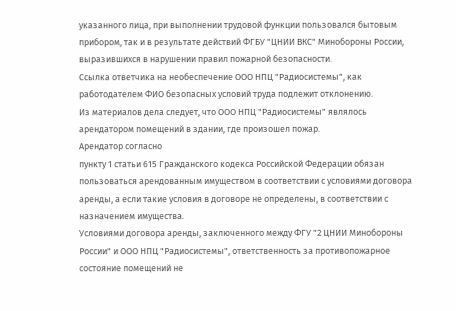указанного лица, при выполнении трудовой функции пользовался бытовым прибором, так и в результате действий ФГБУ "ЦНИИ ВКС" Минобороны России, выразившихся в нарушении правил пожарной безопасности.
Ссылка ответчика на необеспечение ООО НПЦ "Радиосистемы", как работодателем ФИО безопасных условий труда подлежит отклонению.
Из материалов дела следует, что ООО НПЦ "Радиосистемы" являлось арендатором помещений в здании, где произошел пожар.
Арендатор согласно
пункту 1 статьи 615 Гражданского кодекса Российской Федерации обязан пользоваться арендованным имуществом в соответствии с условиями договора аренды, а если такие условия в договоре не определены, в соответствии с назначением имущества.
Условиями договора аренды, заключенного между ФГУ "2 ЦНИИ Минобороны России" и ООО НПЦ "Радиосистемы", ответственность за противопожарное состояние помещений не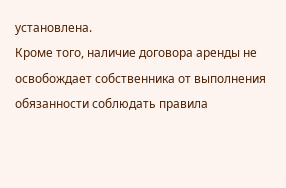установлена.
Кроме того, наличие договора аренды не освобождает собственника от выполнения обязанности соблюдать правила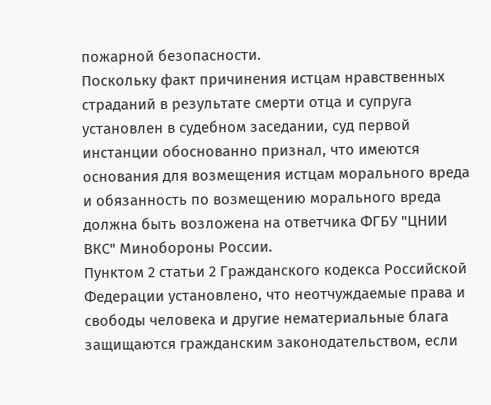пожарной безопасности.
Поскольку факт причинения истцам нравственных страданий в результате смерти отца и супруга установлен в судебном заседании, суд первой инстанции обоснованно признал, что имеются основания для возмещения истцам морального вреда и обязанность по возмещению морального вреда должна быть возложена на ответчика ФГБУ "ЦНИИ ВКС" Минобороны России.
Пунктом 2 статьи 2 Гражданского кодекса Российской Федерации установлено, что неотчуждаемые права и свободы человека и другие нематериальные блага защищаются гражданским законодательством, если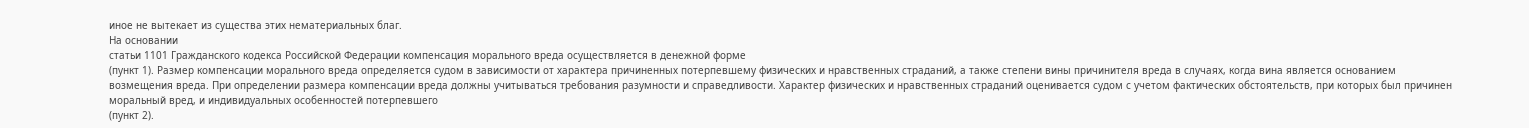иное не вытекает из существа этих нематериальных благ.
На основании
статьи 1101 Гражданского кодекса Российской Федерации компенсация морального вреда осуществляется в денежной форме
(пункт 1). Размер компенсации морального вреда определяется судом в зависимости от характера причиненных потерпевшему физических и нравственных страданий, а также степени вины причинителя вреда в случаях, когда вина является основанием возмещения вреда. При определении размера компенсации вреда должны учитываться требования разумности и справедливости. Характер физических и нравственных страданий оценивается судом с учетом фактических обстоятельств, при которых был причинен моральный вред, и индивидуальных особенностей потерпевшего
(пункт 2).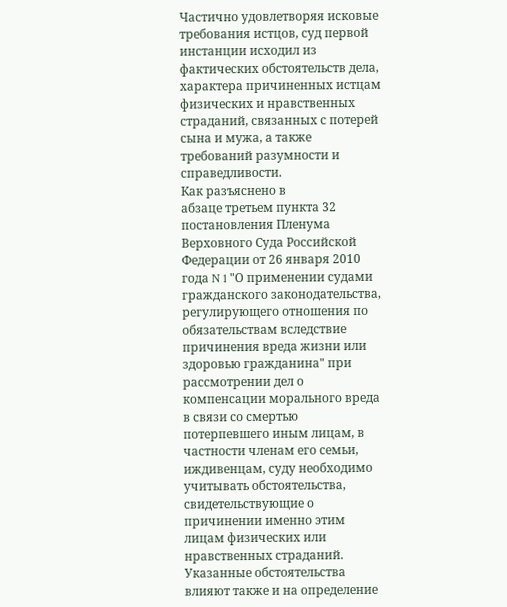Частично удовлетворяя исковые требования истцов, суд первой инстанции исходил из фактических обстоятельств дела, характера причиненных истцам физических и нравственных страданий, связанных с потерей сына и мужа, а также требований разумности и справедливости.
Как разъяснено в
абзаце третьем пункта 32 постановления Пленума Верховного Суда Российской Федерации от 26 января 2010 года N 1 "О применении судами гражданского законодательства, регулирующего отношения по обязательствам вследствие причинения вреда жизни или здоровью гражданина" при рассмотрении дел о компенсации морального вреда в связи со смертью потерпевшего иным лицам, в частности членам его семьи, иждивенцам, суду необходимо учитывать обстоятельства, свидетельствующие о причинении именно этим лицам физических или нравственных страданий. Указанные обстоятельства влияют также и на определение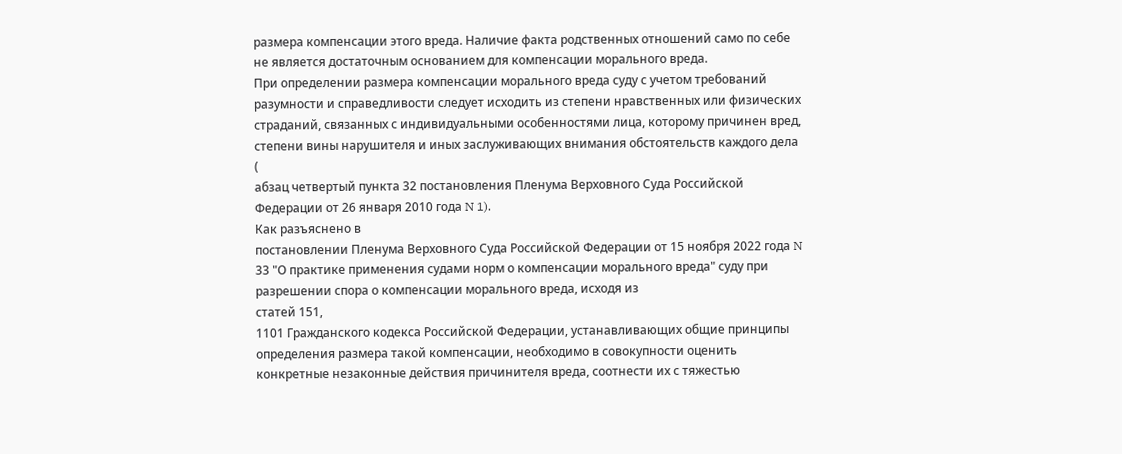размера компенсации этого вреда. Наличие факта родственных отношений само по себе не является достаточным основанием для компенсации морального вреда.
При определении размера компенсации морального вреда суду с учетом требований разумности и справедливости следует исходить из степени нравственных или физических страданий, связанных с индивидуальными особенностями лица, которому причинен вред, степени вины нарушителя и иных заслуживающих внимания обстоятельств каждого дела (
абзац четвертый пункта 32 постановления Пленума Верховного Суда Российской Федерации от 26 января 2010 года N 1).
Как разъяснено в
постановлении Пленума Верховного Суда Российской Федерации от 15 ноября 2022 года N 33 "О практике применения судами норм о компенсации морального вреда" суду при разрешении спора о компенсации морального вреда, исходя из
статей 151,
1101 Гражданского кодекса Российской Федерации, устанавливающих общие принципы определения размера такой компенсации, необходимо в совокупности оценить конкретные незаконные действия причинителя вреда, соотнести их с тяжестью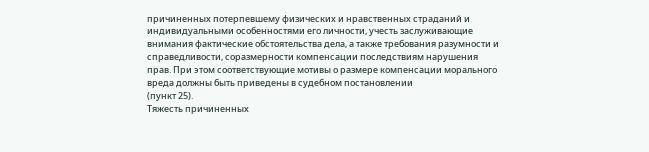причиненных потерпевшему физических и нравственных страданий и индивидуальными особенностями его личности, учесть заслуживающие внимания фактические обстоятельства дела, а также требования разумности и справедливости, соразмерности компенсации последствиям нарушения прав. При этом соответствующие мотивы о размере компенсации морального вреда должны быть приведены в судебном постановлении
(пункт 25).
Тяжесть причиненных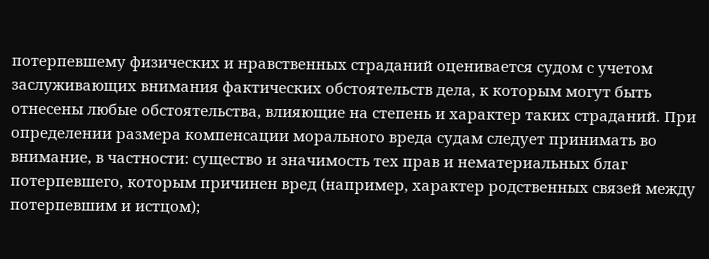потерпевшему физических и нравственных страданий оценивается судом с учетом заслуживающих внимания фактических обстоятельств дела, к которым могут быть отнесены любые обстоятельства, влияющие на степень и характер таких страданий. При определении размера компенсации морального вреда судам следует принимать во внимание, в частности: существо и значимость тех прав и нематериальных благ потерпевшего, которым причинен вред (например, характер родственных связей между потерпевшим и истцом);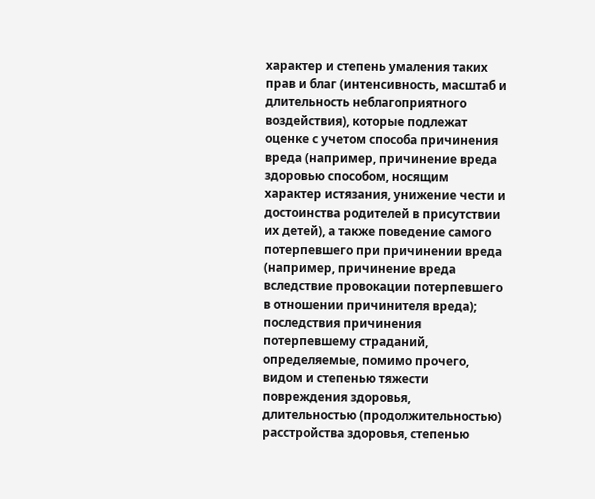характер и степень умаления таких прав и благ (интенсивность, масштаб и длительность неблагоприятного воздействия), которые подлежат оценке с учетом способа причинения вреда (например, причинение вреда здоровью способом, носящим характер истязания, унижение чести и достоинства родителей в присутствии их детей), а также поведение самого потерпевшего при причинении вреда (например, причинение вреда вследствие провокации потерпевшего в отношении причинителя вреда); последствия причинения потерпевшему страданий, определяемые, помимо прочего, видом и степенью тяжести повреждения здоровья, длительностью (продолжительностью) расстройства здоровья, степенью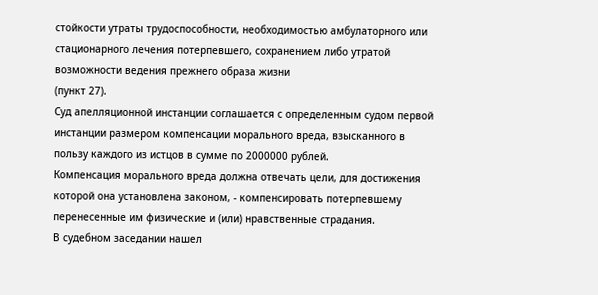стойкости утраты трудоспособности, необходимостью амбулаторного или стационарного лечения потерпевшего, сохранением либо утратой возможности ведения прежнего образа жизни
(пункт 27).
Суд апелляционной инстанции соглашается с определенным судом первой инстанции размером компенсации морального вреда, взысканного в пользу каждого из истцов в сумме по 2000000 рублей.
Компенсация морального вреда должна отвечать цели, для достижения которой она установлена законом, - компенсировать потерпевшему перенесенные им физические и (или) нравственные страдания.
В судебном заседании нашел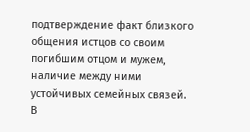подтверждение факт близкого общения истцов со своим погибшим отцом и мужем, наличие между ними устойчивых семейных связей.
В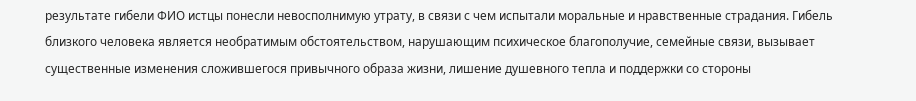результате гибели ФИО истцы понесли невосполнимую утрату, в связи с чем испытали моральные и нравственные страдания. Гибель близкого человека является необратимым обстоятельством, нарушающим психическое благополучие, семейные связи, вызывает существенные изменения сложившегося привычного образа жизни, лишение душевного тепла и поддержки со стороны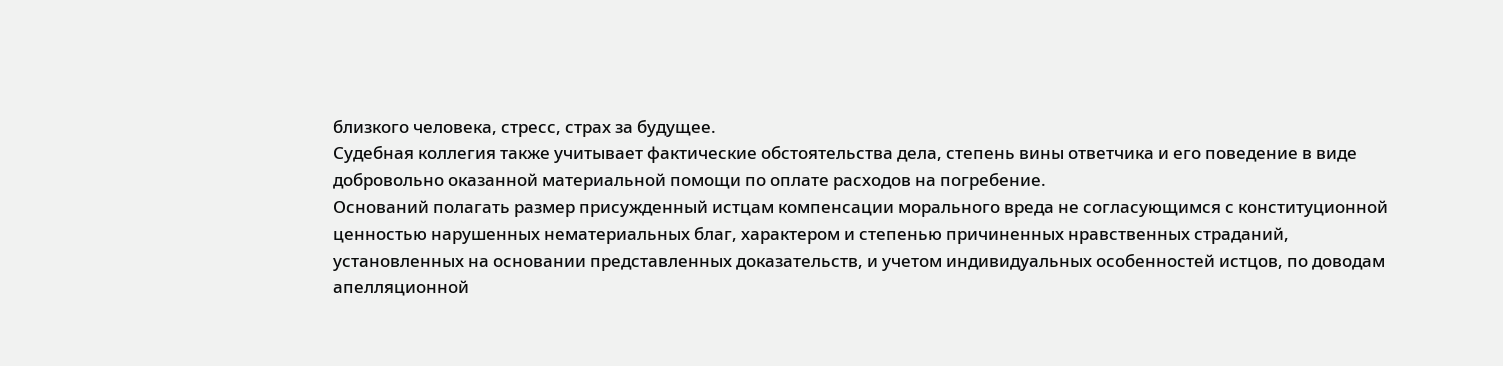близкого человека, стресс, страх за будущее.
Судебная коллегия также учитывает фактические обстоятельства дела, степень вины ответчика и его поведение в виде добровольно оказанной материальной помощи по оплате расходов на погребение.
Оснований полагать размер присужденный истцам компенсации морального вреда не согласующимся с конституционной ценностью нарушенных нематериальных благ, характером и степенью причиненных нравственных страданий, установленных на основании представленных доказательств, и учетом индивидуальных особенностей истцов, по доводам апелляционной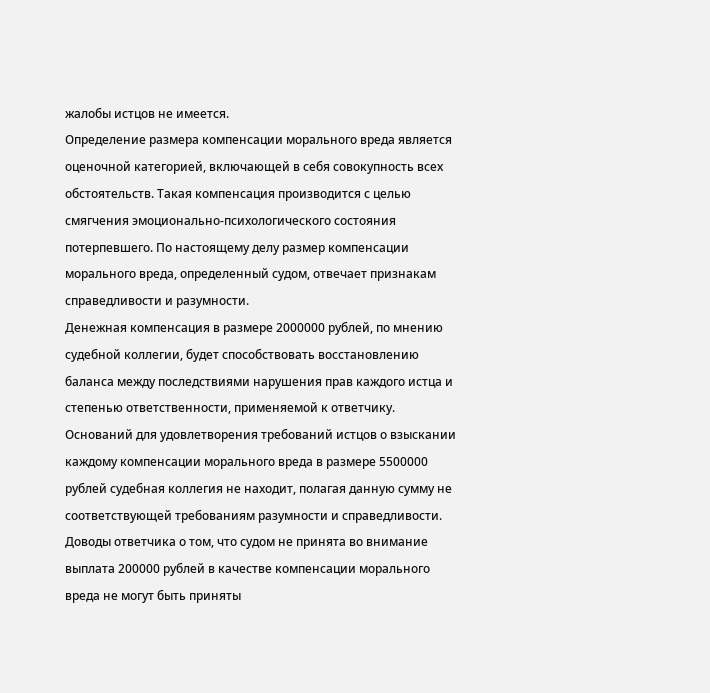жалобы истцов не имеется.
Определение размера компенсации морального вреда является оценочной категорией, включающей в себя совокупность всех обстоятельств. Такая компенсация производится с целью смягчения эмоционально-психологического состояния потерпевшего. По настоящему делу размер компенсации морального вреда, определенный судом, отвечает признакам справедливости и разумности.
Денежная компенсация в размере 2000000 рублей, по мнению судебной коллегии, будет способствовать восстановлению баланса между последствиями нарушения прав каждого истца и степенью ответственности, применяемой к ответчику.
Оснований для удовлетворения требований истцов о взыскании каждому компенсации морального вреда в размере 5500000 рублей судебная коллегия не находит, полагая данную сумму не соответствующей требованиям разумности и справедливости.
Доводы ответчика о том, что судом не принята во внимание выплата 200000 рублей в качестве компенсации морального вреда не могут быть приняты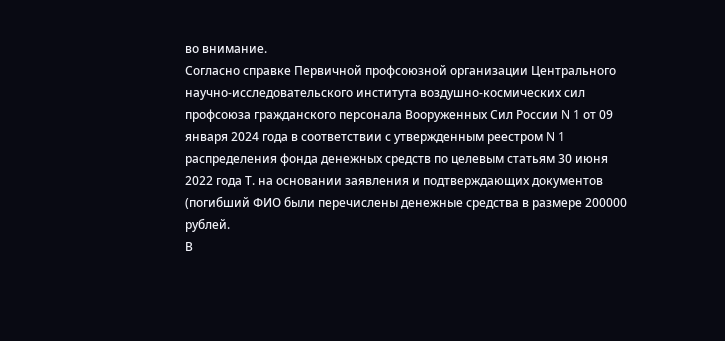во внимание.
Согласно справке Первичной профсоюзной организации Центрального научно-исследовательского института воздушно-космических сил профсоюза гражданского персонала Вооруженных Сил России N 1 от 09 января 2024 года в соответствии с утвержденным реестром N 1 распределения фонда денежных средств по целевым статьям 30 июня 2022 года Т. на основании заявления и подтверждающих документов (погибший ФИО были перечислены денежные средства в размере 200000 рублей.
В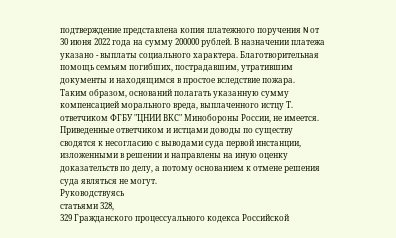подтверждение представлена копия платежного поручения N от 30 июня 2022 года на сумму 200000 рублей. В назначении платежа указано - выплаты социального характера. Благотворительная помощь семьям погибших, пострадавшим, утратившим документы и находящимся в простое вследствие пожара.
Таким образом, оснований полагать указанную сумму компенсацией морального вреда, выплаченного истцу Т. ответчиком ФГБУ "ЦНИИ ВКС" Минобороны России, не имеется.
Приведенные ответчиком и истцами доводы по существу сводятся к несогласию с выводами суда первой инстанции, изложенными в решении и направлены на иную оценку доказательств по делу, а потому основанием к отмене решения суда являться не могут.
Руководствуясь
статьями 328,
329 Гражданского процессуального кодекса Российской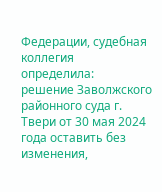Федерации, судебная коллегия
определила:
решение Заволжского районного суда г. Твери от 30 мая 2024 года оставить без изменения,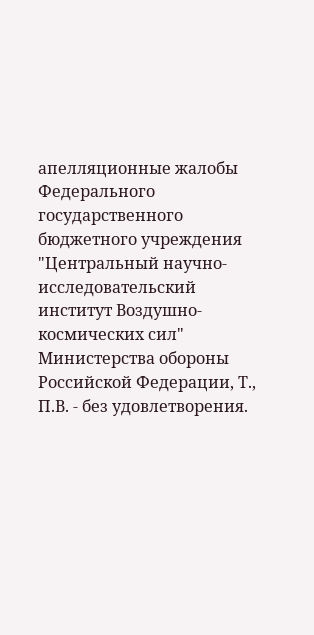апелляционные жалобы Федерального государственного бюджетного учреждения "Центральный научно-исследовательский институт Воздушно-космических сил" Министерства обороны Российской Федерации, Т., П.В. - без удовлетворения.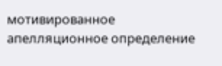мотивированное апелляционное определение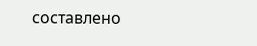составлено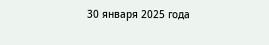30 января 2025 года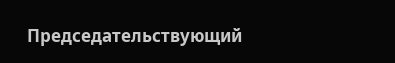Председательствующий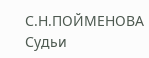С.Н.ПОЙМЕНОВА
Судьи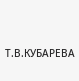Т.В.КУБАРЕВА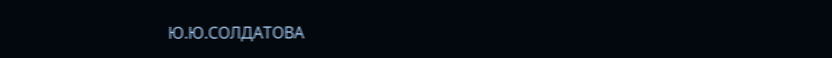Ю.Ю.СОЛДАТОВА